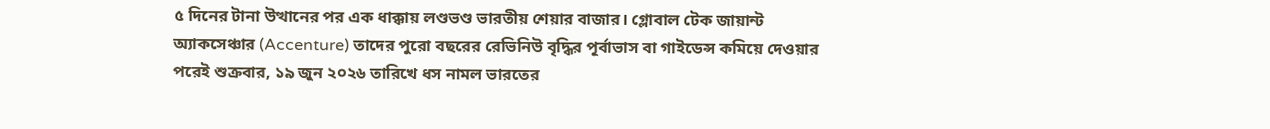৫ দিনের টানা উত্থানের পর এক ধাক্কায় লণ্ডভণ্ড ভারতীয় শেয়ার বাজার। গ্লোবাল টেক জায়ান্ট অ্যাকসেঞ্চার (Accenture) তাদের পুরো বছরের রেভিনিউ বৃদ্ধির পূর্বাভাস বা গাইডেন্স কমিয়ে দেওয়ার পরেই শুক্রবার, ১৯ জুন ২০২৬ তারিখে ধস নামল ভারতের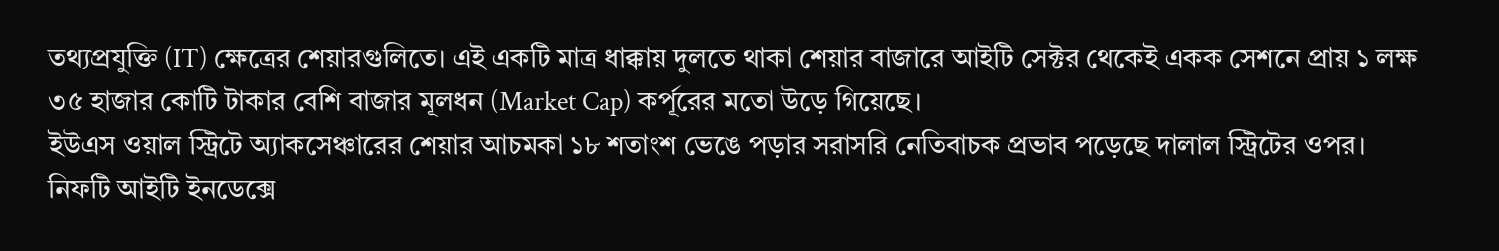তথ্যপ্রযুক্তি (IT) ক্ষেত্রের শেয়ারগুলিতে। এই একটি মাত্র ধাক্কায় দুলতে থাকা শেয়ার বাজারে আইটি সেক্টর থেকেই একক সেশনে প্রায় ১ লক্ষ ৩৫ হাজার কোটি টাকার বেশি বাজার মূলধন (Market Cap) কর্পূরের মতো উড়ে গিয়েছে।
ইউএস ওয়াল স্ট্রিটে অ্যাকসেঞ্চারের শেয়ার আচমকা ১৮ শতাংশ ভেঙে পড়ার সরাসরি নেতিবাচক প্রভাব পড়েছে দালাল স্ট্রিটের ওপর।
নিফটি আইটি ইনডেক্সে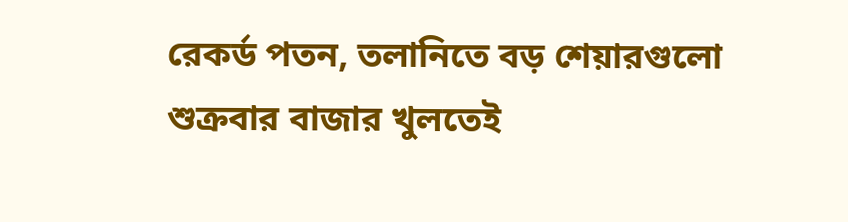রেকর্ড পতন, তলানিতে বড় শেয়ারগুলো
শুক্রবার বাজার খুলতেই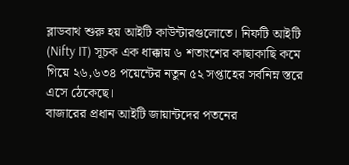ব্লাডবাথ শুরু হয় আইটি কাউন্টারগুলোতে। নিফটি আইটি (Nifty IT) সূচক এক ধাক্কায় ৬ শতাংশের কাছাকাছি কমে গিয়ে ২৬,৬৩৪ পয়েন্টের নতুন ৫২ সপ্তাহের সর্বনিম্ন স্তরে এসে ঠেকেছে।
বাজারের প্রধান আইটি জায়ান্টদের পতনের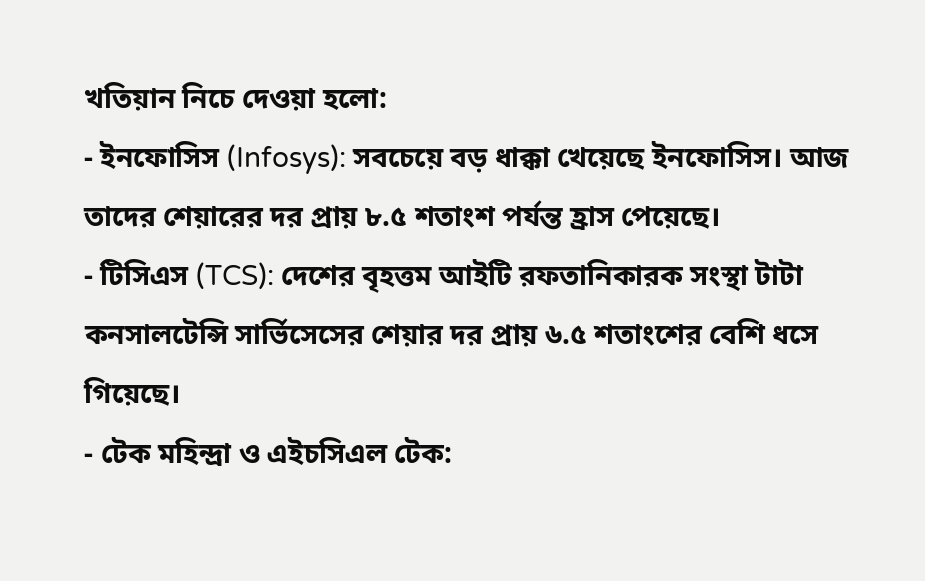খতিয়ান নিচে দেওয়া হলো:
- ইনফোসিস (Infosys): সবচেয়ে বড় ধাক্কা খেয়েছে ইনফোসিস। আজ তাদের শেয়ারের দর প্রায় ৮.৫ শতাংশ পর্যন্ত হ্রাস পেয়েছে।
- টিসিএস (TCS): দেশের বৃহত্তম আইটি রফতানিকারক সংস্থা টাটা কনসালটেন্সি সার্ভিসেসের শেয়ার দর প্রায় ৬.৫ শতাংশের বেশি ধসে গিয়েছে।
- টেক মহিন্দ্রা ও এইচসিএল টেক: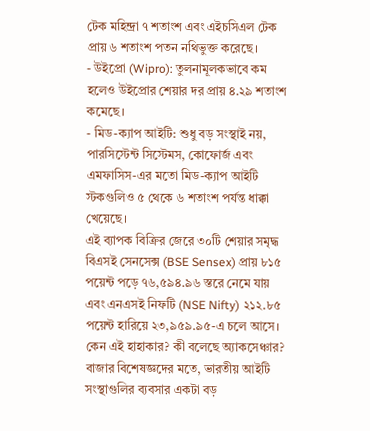টেক মহিন্দ্রা ৭ শতাংশ এবং এইচসিএল টেক প্রায় ৬ শতাংশ পতন নথিভুক্ত করেছে।
- উইপ্রো (Wipro): তুলনামূলকভাবে কম হলেও উইপ্রোর শেয়ার দর প্রায় ৪.২৯ শতাংশ কমেছে।
- মিড-ক্যাপ আইটি: শুধু বড় সংস্থাই নয়, পারসিস্টেন্ট সিস্টেমস, কোফোর্জ এবং এমফাসিস-এর মতো মিড-ক্যাপ আইটি স্টকগুলিও ৫ থেকে ৬ শতাংশ পর্যন্ত ধাক্কা খেয়েছে।
এই ব্যাপক বিক্রির জেরে ৩০টি শেয়ার সমৃদ্ধ বিএসই সেনসেক্স (BSE Sensex) প্রায় ৮১৫ পয়েন্ট পড়ে ৭৬,৫৯৪.৯৬ স্তরে নেমে যায় এবং এনএসই নিফটি (NSE Nifty) ২১২.৮৫ পয়েন্ট হারিয়ে ২৩,৯৫৯.৯৫-এ চলে আসে।
কেন এই হাহাকার? কী বলেছে অ্যাকসেঞ্চার?
বাজার বিশেষজ্ঞদের মতে, ভারতীয় আইটি সংস্থাগুলির ব্যবসার একটা বড়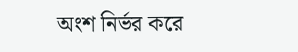অংশ নির্ভর করে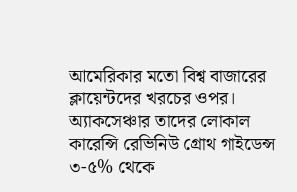আমেরিকার মতো বিশ্ব বাজারের ক্লায়েন্টদের খরচের ওপর। অ্যাকসেঞ্চার তাদের লোকাল কারেন্সি রেভিনিউ গ্রোথ গাইডেন্স ৩-৫% থেকে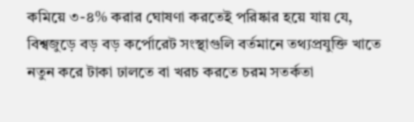কমিয়ে ৩-৪% করার ঘোষণা করতেই পরিষ্কার হয়ে যায় যে, বিশ্বজুড়ে বড় বড় কর্পোরেট সংস্থাগুলি বর্তমানে তথ্যপ্রযুক্তি খাতে নতুন করে টাকা ঢালতে বা খরচ করতে চরম সতর্কতা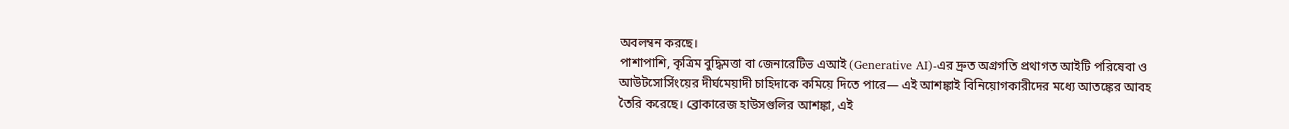অবলম্বন করছে।
পাশাপাশি, কৃত্রিম বুদ্ধিমত্তা বা জেনারেটিভ এআই (Generative AI)-এর দ্রুত অগ্রগতি প্রথাগত আইটি পরিষেবা ও আউটসোর্সিংয়ের দীর্ঘমেয়াদী চাহিদাকে কমিয়ে দিতে পারে— এই আশঙ্কাই বিনিয়োগকারীদের মধ্যে আতঙ্কের আবহ তৈরি করেছে। ব্রোকারেজ হাউসগুলির আশঙ্কা, এই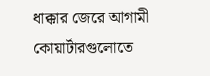ধাক্কার জেরে আগামী কোয়ার্টারগুলোতে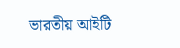ভারতীয় আইটি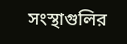সংস্থাগুলির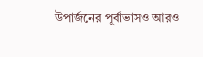উপার্জনের পূর্বাভাসও আরও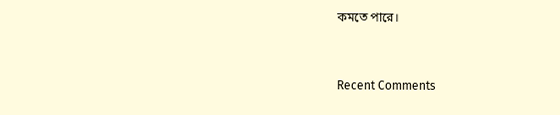কমতে পারে।


Recent Comments